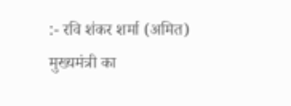:- रवि शंकर शर्मा (अमित)
मुख्यमंत्री का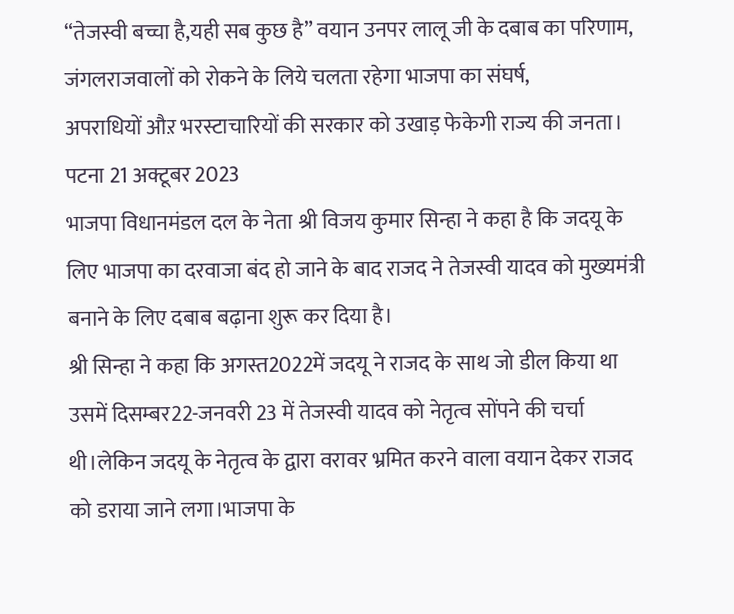“तेजस्वी बच्चा है,यही सब कुछ है” वयान उनपर लालू जी के दबाब का परिणाम,
जंगलराजवालों को रोकने के लिये चलता रहेगा भाजपा का संघर्ष,
अपराधियों औऱ भरस्टाचारियों की सरकार को उखाड़ फेकेगी राज्य की जनता।
पटना 21 अक्टूबर 2023
भाजपा विधानमंडल दल के नेता श्री विजय कुमार सिन्हा ने कहा है कि जदयू के लिए भाजपा का दरवाजा बंद हो जाने के बाद राजद ने तेजस्वी यादव को मुख्यमंत्री बनाने के लिए दबाब बढ़ाना शुरू कर दिया है।
श्री सिन्हा ने कहा कि अगस्त2022में जदयू ने राजद के साथ जो डील किया था उसमें दिसम्बर22-जनवरी 23 में तेजस्वी यादव को नेतृत्व सोंपने की चर्चा थी।लेकिन जदयू के नेतृत्व के द्वारा वरावर भ्रमित करने वाला वयान देकर राजद को डराया जाने लगा।भाजपा के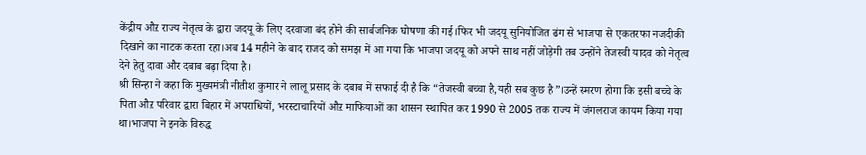केंद्रीय औऱ राज्य नेतृत्व के द्वारा जदयू के लिए दरवाजा बंद होने की सार्बजनिक घोषणा की गई।फिर भी जदयू सुनियोजित ढंग से भाजपा से एकतरफा नजदीकी दिखाने का नाटक करता रहा।अब 14 महीने के बाद राजद को समझ में आ गया कि भाजपा जदयू को अपने साथ नहीं जोड़ेगी तब उन्होंने तेजस्वी यादव को नेतृत्व देने हेतु दावा और दबाब बढ़ा दिया है।
श्री सिन्हा ने कहा कि मुख्यमंत्री नीतीश कुमार ने लालू प्रसाद के दबाब में सफाई दी है कि “तेजस्वी बच्चा है,यही सब कुछ है”।उन्हें स्मरण होगा कि इसी बच्चे के पिता औऱ परिवार द्वारा बिहार में अपराधियों, भरस्टाचारियों औऱ माफियाओं का शासन स्थापित कर 1990 से 2005 तक राज्य में जंगलराज कायम किया गया था।भाजपा ने इनके विरुद्ध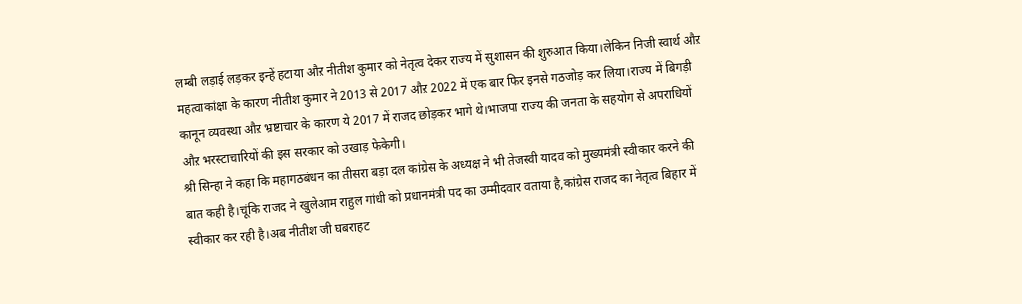लम्बी लड़ाई लड़कर इन्हें हटाया औऱ नीतीश कुमार को नेतृत्व देकर राज्य में सुशासन की शुरुआत किया।लेकिन निजी स्वार्थ औऱ महत्वाकांक्षा के कारण नीतीश कुमार ने 2013 से 2017 औऱ 2022 में एक बार फिर इनसे गठजोड़ कर लिया।राज्य में बिगड़ी कानून व्यवस्था औऱ भ्रष्टाचार के कारण ये 2017 में राजद छोड़कर भागे थे।भाजपा राज्य की जनता के सहयोग से अपराधियों औऱ भरस्टाचारियों की इस सरकार को उखाड़ फेकेगी।
श्री सिन्हा ने कहा कि महागठबंधन का तीसरा बड़ा दल कांग्रेस के अध्यक्ष ने भी तेजस्वी यादव को मुख्यमंत्री स्वीकार करने की बात कही है।चूंकि राजद ने खुलेआम राहुल गांधी को प्रधानमंत्री पद का उम्मीदवार वताया है,कांग्रेस राजद का नेतृत्व बिहार में स्वीकार कर रही है।अब नीतीश जी घबराहट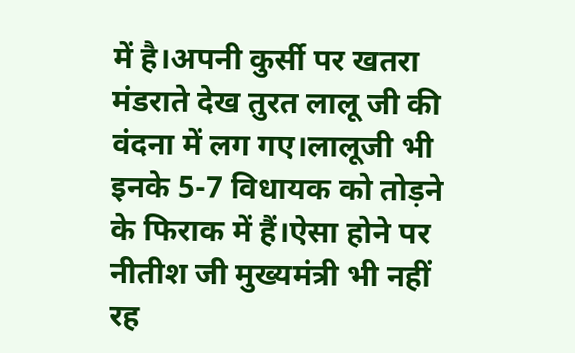में है।अपनी कुर्सी पर खतरा मंडराते देख तुरत लालू जी की वंदना में लग गए।लालूजी भी इनके 5-7 विधायक को तोड़ने के फिराक में हैं।ऐसा होने पर नीतीश जी मुख्यमंत्री भी नहीं रह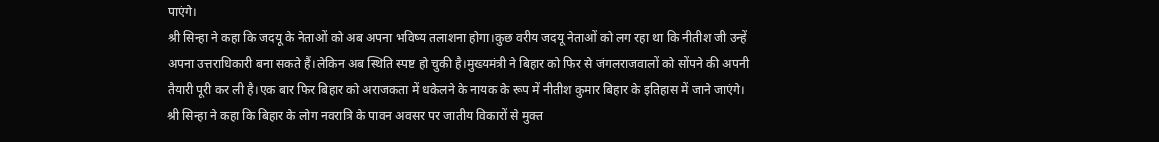पाएंगे।
श्री सिन्हा ने कहा कि जदयू के नेताओं को अब अपना भविष्य तलाशना होगा।कुछ वरीय जदयू नेताओं को लग रहा था कि नीतीश जी उन्हें अपना उत्तराधिकारी बना सकते हैं।लेकिन अब स्थिति स्पष्ट हो चुकी है।मुख्यमंत्री ने बिहार को फिर से जंगलराजवालों को सोंपने की अपनी तैयारी पूरी कर ली है।एक बार फिर बिहार को अराजकता में धकेलने के नायक के रूप में नीतीश कुमार बिहार के इतिहास में जाने जाएंगे।
श्री सिन्हा ने कहा कि बिहार के लोग नवरात्रि के पावन अवसर पर जातीय विकारों से मुक्त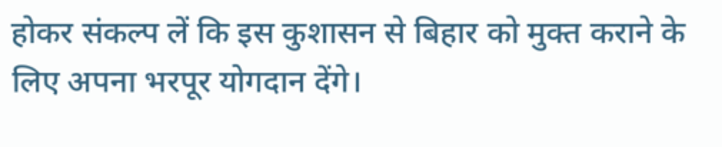होकर संकल्प लें कि इस कुशासन से बिहार को मुक्त कराने के लिए अपना भरपूर योगदान देंगे।